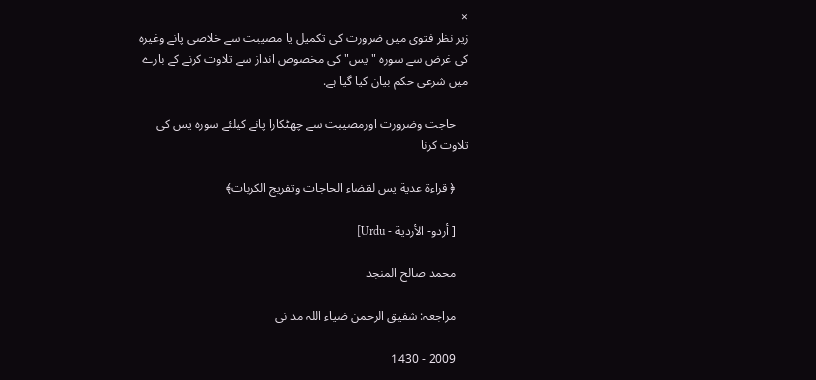×
زیر نظر فتوى میں ضرورت کی تکمیل یا مصیبت سے خلاصی پانے وغیرہ کی غرض سے سورہ "یس" کی مخصوص انداز سے تلاوت کرنے کے بارے میں شرعی حکم بیان کیا گیا ہے.

    حاجت وضرورت اورمصیبت سے چھٹکارا پانے کیلئے سورہ یس کی تلاوت کرنا

    ﴿ قراءة عدية يس لقضاء الحاجات وتفريج الكربات﴾

    [ أردو- الأردية - Urdu]

    محمد صالح المنجد

    مراجعہ: شفیق الرحمن ضیاء اللہ مد نی

    2009 - 1430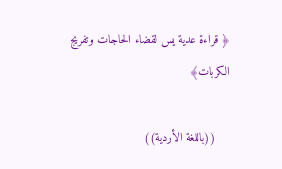﴿ قراءة عدية يس لقضاء الحاجات وتفريج الكربات﴾

    ((باللغة الأردية))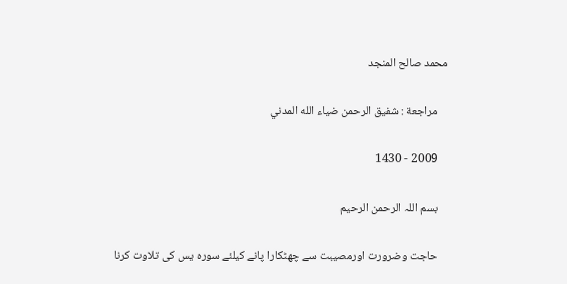محمد صالح المنجد

    مراجعة : شفيق الرحمن ضياء الله المدني

    2009 - 1430

    بسم اللہ الرحمن الرحیم

    حاجت وضرورت اورمصیبت سے چھٹکارا پانے کیلئے سورہ یس کی تلاوت کرنا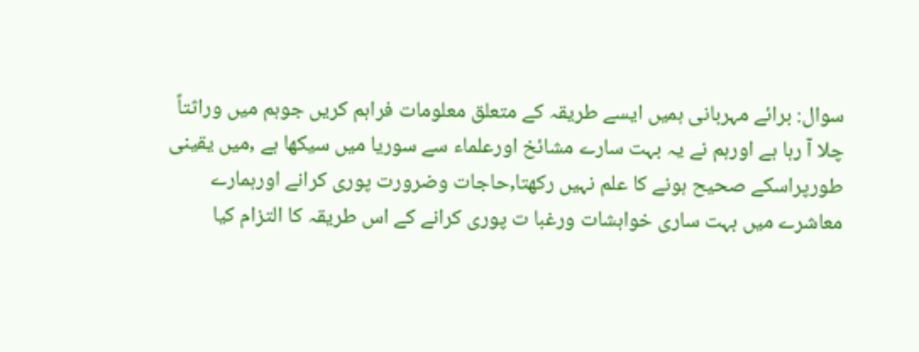سوال: برائے مہربانی ہمیں ایسے طریقہ کے متعلق معلومات فراہم کریں جوہم میں وراثتاً چلا آ رہا ہے اورہم نے یہ بہت سارے مشائخ اورعلماء سے سوریا میں سیکھا ہے ,میں یقینی طورپراسکے صحیح ہونے کا علم نہیں رکھتا,حاجات وضرورت پوری کرانے اورہمارے معاشرے میں بہت ساری خواہشات ورغبا ت پوری کرانے کے اس طریقہ کا التزام کیا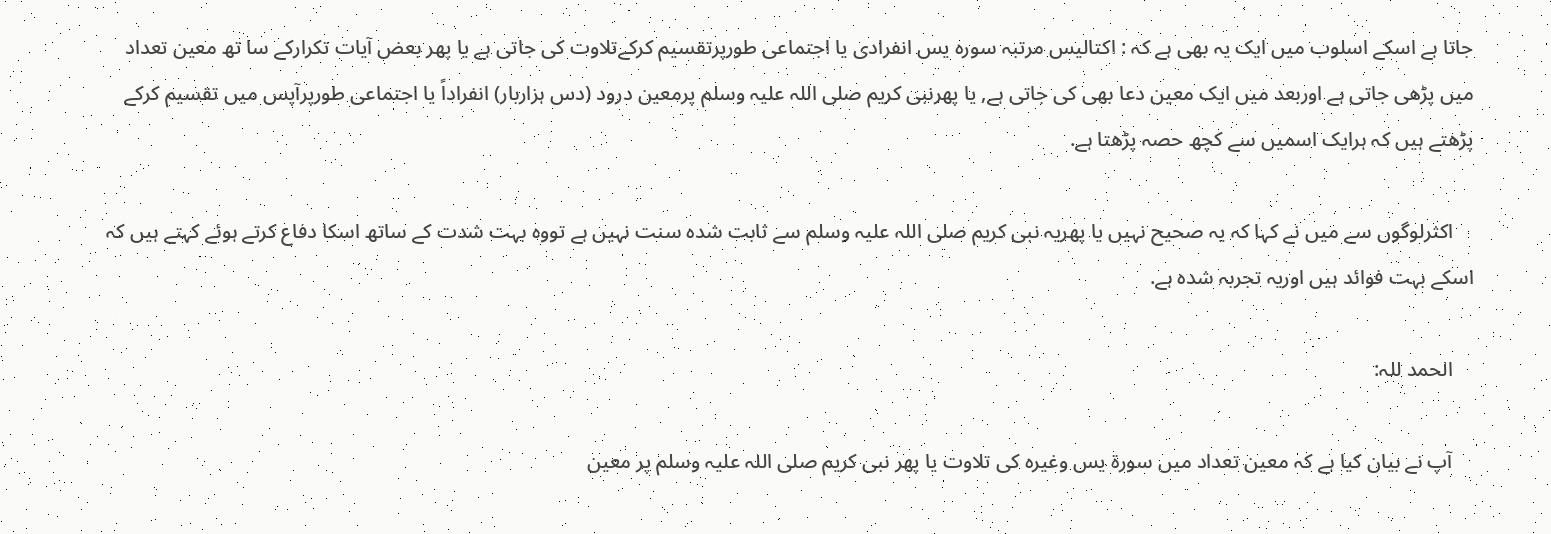جاتا ہے اسکے اسلوب میں ایک یہ بھی ہے کہ : اکتالیس مرتبہ سورہ یس انفرادی یا اجتماعی طورپرتقسیم کرکےتلاوت کی جاتی ہے یا پھر بعض آیات تکرارکے سا تھ معین تعداد میں پڑھی جاتی ہے اوربعد میں ایک معین دعا بھی کی جاتی ہے, یا پھرنبی کریم صلى اللہ علیہ وسلم پرمعین درود (دس ہزاربار) انفراداً یا اجتماعی طورپرآپس میں تقسیم کرکے پڑھتے ہیں کہ ہرایک اسمیں سے کچھ حصہ پڑھتا ہے.

    اکثرلوگوں سے میں نے کہا کہ یہ صحیح نہیں یا پھریہ نبی کریم صلى اللہ علیہ وسلم سے ثابت شدہ سنت نہیں ہے تووہ بہت شدت کے ساتھ اسکا دفاع کرتے ہوئے کہتے ہیں کہ اسکے بہت فوائد ہیں اوریہ تجربہ شدہ ہے.

    الحمد للہ:

    آپ نے بيان كيا ہے كہ معين تعداد ميں سورۃ يس وغيرہ كى تلاوت يا پھر نبى كريم صلى اللہ عليہ وسلم پر معين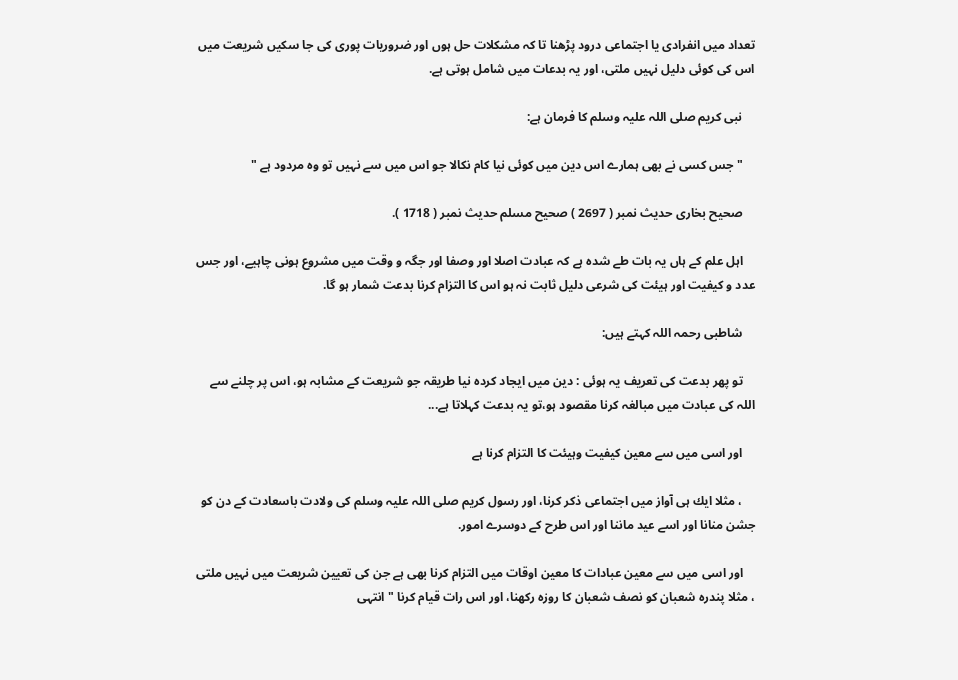تعداد ميں انفرادى يا اجتماعى درود پڑھنا تا كہ مشكلات حل ہوں اور ضروريات پورى كى جا سكيں شريعت ميں اس كى كوئى دليل نہيں ملتى، اور يہ بدعات ميں شامل ہوتى ہے.

    نبى كريم صلى اللہ عليہ وسلم كا فرمان ہے:

    " جس كسى نے بھى ہمارے اس دين ميں كوئى نيا كام نكالا جو اس ميں سے نہيں تو وہ مردود ہے "

    صحيح بخارى حديث نمبر ( 2697 ) صحيح مسلم حديث نمبر ( 1718 ).

    اہل علم كے ہاں يہ بات طے شدہ ہے كہ عبادت اصلا اور وصفا اور جگہ و وقت ميں مشروع ہونى چاہيے، اور جس عدد و كيفيت اور ہيئت كى شرعى دليل ثابت نہ ہو اس كا التزام كرنا بدعت شمار ہو گا.

    شاطبى رحمہ اللہ كہتے ہيں:

    تو پھر بدعت كى تعريف يہ ہوئى : دين میں ایجاد کردہ نیا طريقہ جو شريعت کے مشابہ ہو، اس پر چلنے سے اللہ كى عبادت ميں مبالغہ كرنا مقصود ہو،تو يہ بدعت كہلاتا ہے...

    اور اسی میں سے معین کیفیت وہیئت کا التزام کرنا ہے

    ، مثلا ايك ہى آواز ميں اجتماعى ذكر كرنا، اور رسول كريم صلى اللہ عليہ وسلم كى ولادت باسعادت كے دن كو جشن منانا اور اسے عيد ماننا اور اس طرح كے دوسرے امور.

    اور اسی میں سے معين عبادات كا معين اوقات ميں التزام كرنا بهی ہے جن كى تعيين شريعت ميں نہیں ملتى ، مثلا پندرہ شعبان كو نصف شعبان كا روزہ ركھنا، اور اس رات قيام كرنا " انتہى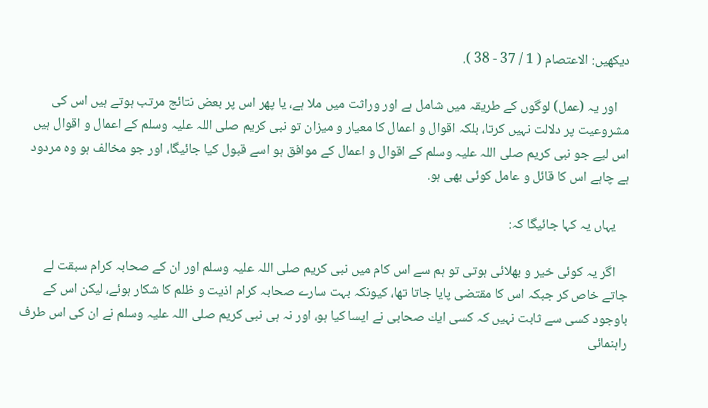ديكھيں: الاعتصام ( 1 / 37 - 38 ).

    اور يہ (عمل) لوگوں كے طريقہ ميں شامل ہے اور وراثت ميں ملا ہے، يا پھر اس پر بعض نتائج مرتب ہوتے ہيں اس كى مشروعيت پر دلالت نہيں كرتا، بلكہ اقوال و اعمال كا معيار و ميزان تو نبى كريم صلى اللہ عليہ وسلم كے اعمال و اقوال ہيں اس ليے جو نبى كريم صلى اللہ عليہ وسلم كے اقوال و اعمال كے موافق ہو اسے قبول كيا جائيگا، اور جو مخالف ہو وہ مردود ہے چاہے اس كا قائل و عامل كوئى بھى ہو.

    يہاں يہ كہا جائيگا كہ:

    اگر يہ كوئى خير و بھلائى ہوتى تو ہم سے اس كام ميں نبى كريم صلى اللہ عليہ وسلم اور ان كے صحابہ كرام سبقت لے جاتے خاص كر جبكہ اس كا مقتضى پايا جاتا تھا، كيونكہ بہت سارے صحابہ كرام اذيت و ظلم كا شكار ہوئے، ليكن اس كے باوجود كسى سے ثابت نہيں كہ كسى ايك صحابى نے ايسا كيا ہو، اور نہ ہى نبى كريم صلى اللہ عليہ وسلم نے ان كى اس طرف راہنمائى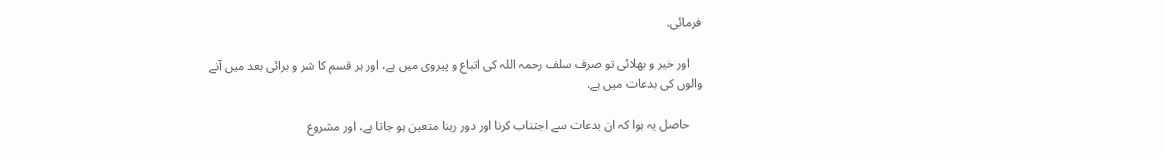فرمائى.

    اور خير و بھلائى تو صرف سلف رحمہ اللہ كى اتباع و پيروى ميں ہے، اور ہر قسم كا شر و برائى بعد ميں آنے والوں كى بدعات ميں ہے.

    حاصل يہ ہوا كہ ان بدعات سے اجتناب كرنا اور دور رہنا متعين ہو جاتا ہے، اور مشروع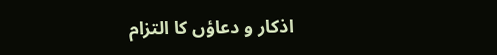اذكار و دعاؤں كا التزام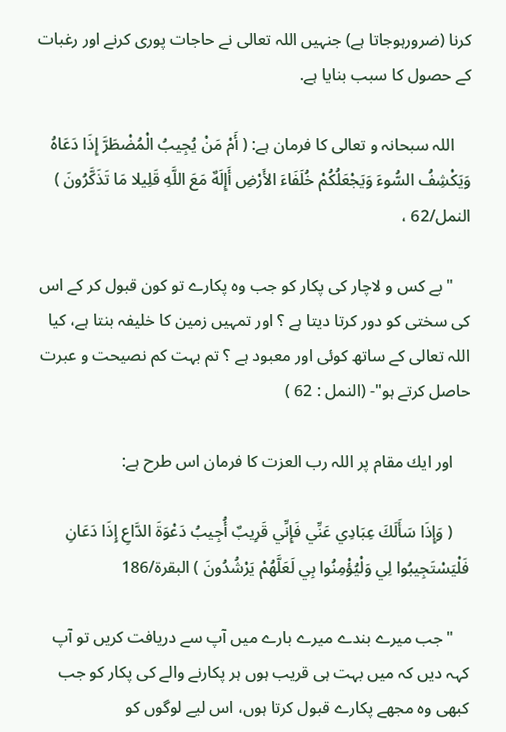كرنا (ضرورہوجاتا ہے) جنہيں اللہ تعالى نے حاجات پورى كرنے اور رغبات كے حصول كا سبب بنايا ہے.

    اللہ سبحانہ و تعالى كا فرمان ہے: ( أَمْ مَنْ يُجِيبُ الْمُضْطَرَّ إِذَا دَعَاهُ وَيَكْشِفُ السُّوءَ وَيَجْعَلُكُمْ خُلَفَاءَ الأَرْضِ أَإِلَهٌ مَعَ اللَّهِ قَلِيلا مَا تَذَكَّرُونَ ) النمل/62 ،

    " بے كس و لاچار كى پكار كو جب وہ پكارے تو كون قبول كر كے اس كى سختى كو دور كرتا ديتا ہے ؟ اور تمہيں زمين كا خليفہ بنتا ہے، كيا اللہ تعالى كے ساتھ كوئى اور معبود ہے ؟ تم بہت كم نصيحت و عبرت حاصل كرتے ہو"- (النمل : 62 )

    اور ايك مقام پر اللہ رب العزت كا فرمان اس طرح ہے:

    ( وَإِذَا سَأَلَكَ عِبَادِي عَنِّي فَإِنِّي قَرِيبٌ أُجِيبُ دَعْوَةَ الدَّاعِ إِذَا دَعَانِ فَلْيَسْتَجِيبُوا لِي وَلْيُؤْمِنُوا بِي لَعَلَّهُمْ يَرْشُدُونَ ) البقرة/186

    "جب ميرے بندے ميرے بارے ميں آپ سے دريافت كريں تو آپ كہہ ديں كہ ميں بہت ہى قريب ہوں ہر پكارنے والے كى پكار كو جب كبھى وہ مجھے پكارے قبول كرتا ہوں، اس ليے لوگوں كو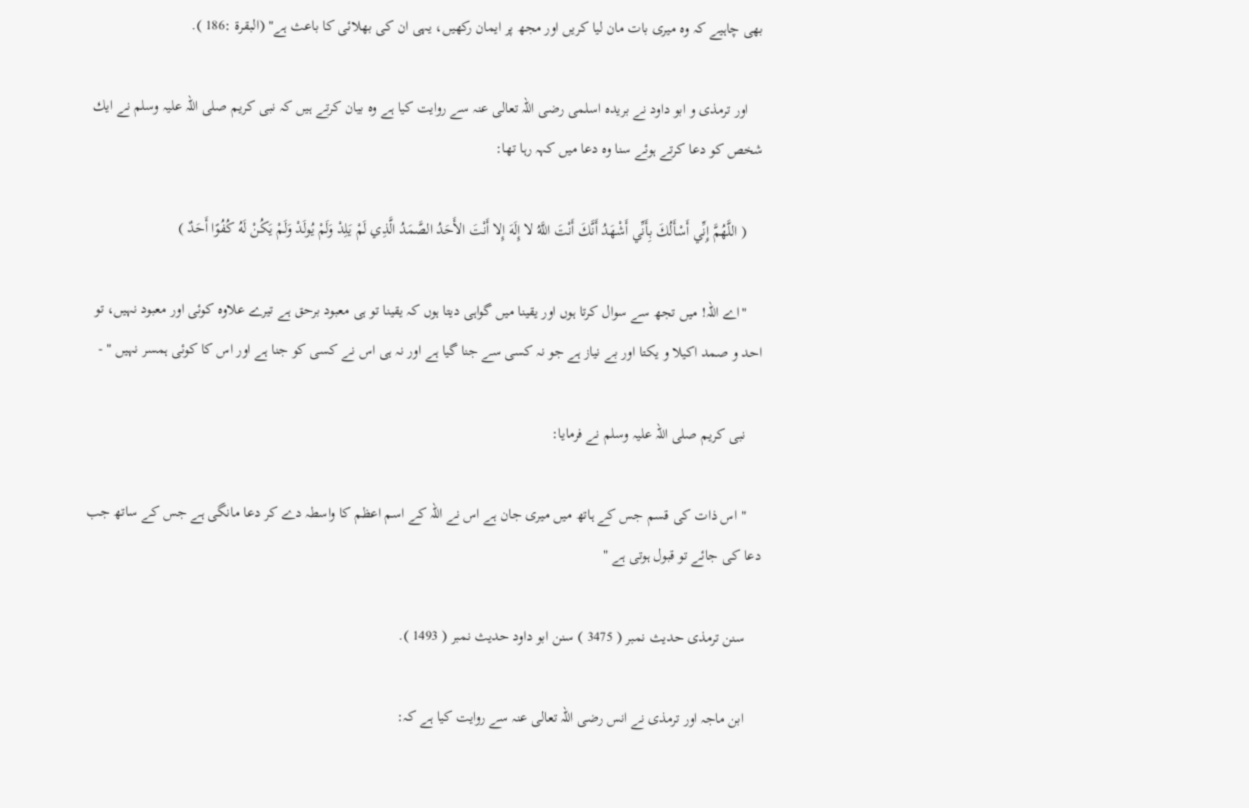بھى چاہيے كہ وہ ميرى بات مان ليا كريں اور مجھ پر ايمان ركھيں، يہى ان كى بھلائى كا باعث ہے" (البقرۃ :186 ).

    اور ترمذى و ابو داود نے بريدہ اسلمى رضى اللہ تعالى عنہ سے روايت كيا ہے وہ بيان كرتے ہيں كہ نبى كريم صلى اللہ عليہ وسلم نے ايك شخص كو دعا كرتے ہوئے سنا وہ دعا ميں كہہ رہا تھا:

    ( اللَّهُمَّ إِنِّي أَسْأَلُكَ بِأَنِّي أَشْهَدُ أَنَّكَ أَنْتَ اللَّهُ لا إِلَهَ إِلا أَنْتَ الأَحَدُ الصَّمَدُ الَّذِي لَمْ يَلِدْ وَلَمْ يُولَدْ وَلَمْ يَكُنْ لَهُ كُفُوًا أَحَدٌ )

    "اے اللہ! ميں تجھ سے سوال كرتا ہوں اور يقينا ميں گواہى ديتا ہوں كہ يقينا تو ہى معبود برحق ہے تيرے علاوہ كوئى اور معبود نہيں، تو احد و صمد اكيلا و يكتا اور بے نياز ہے جو نہ كسى سے جنا گيا ہے اور نہ ہى اس نے كسى كو جنا ہے اور اس كا كوئى ہمسر نہيں " -

    نبى كريم صلى اللہ عليہ وسلم نے فرمايا:

    " اس ذات كى قسم جس كے ہاتھ ميں ميرى جان ہے اس نے اللہ كے اسم اعظم كا واسطہ دے كر دعا مانگى ہے جس كے ساتھ جب دعا كى جائے تو قبول ہوتى ہے "

    سنن ترمذى حديث نمبر ( 3475 ) سنن ابو داود حديث نمبر ( 1493 ).

    ابن ماجہ اور ترمذى نے انس رضى اللہ تعالى عنہ سے روايت كيا ہے كہ: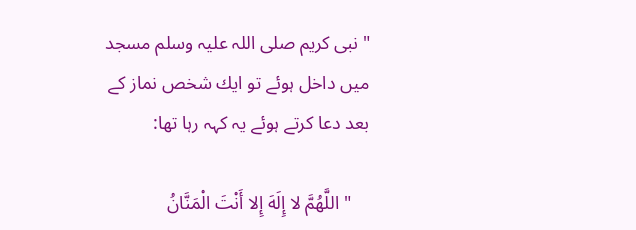" نبى كريم صلى اللہ عليہ وسلم مسجد ميں داخل ہوئے تو ايك شخص نماز كے بعد دعا كرتے ہوئے يہ كہہ رہا تھا:

    " اللَّهُمَّ لا إِلَهَ إِلا أَنْتَ الْمَنَّانُ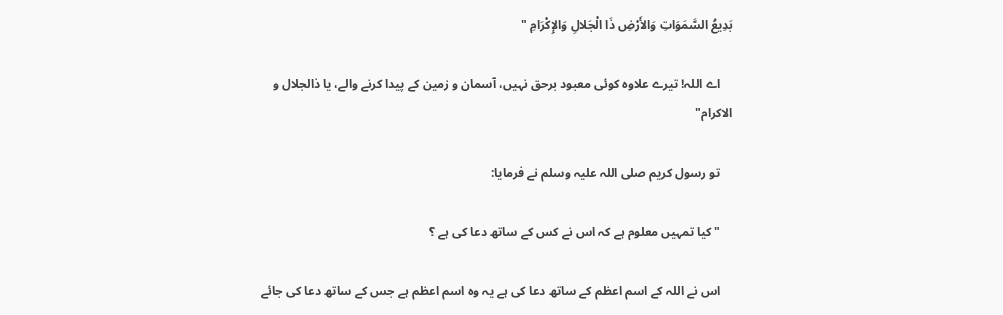بَدِيعُ السَّمَوَاتِ وَالأَرْضِ ذَا الْجَلالِ وَالإِكْرَامِ "

    اے اللہ! تيرے علاوہ كوئى معبود برحق نہيں، آسمان و زمين كے پيدا كرنے والے، يا ذالجلال و الاكرام"

    تو رسول كريم صلى اللہ عليہ وسلم نے فرمايا:

    " كيا تمہيں معلوم ہے كہ اس نے كس كے ساتھ دعا كى ہے ؟

    اس نے اللہ كے اسم اعظم كے ساتھ دعا كى ہے يہ وہ اسم اعظم ہے جس كے ساتھ دعا كى جائے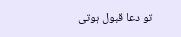تو دعا قبول ہوتى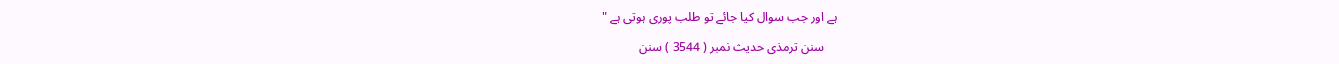ہے اور جب سوال كيا جائے تو طلب پورى ہوتى ہے "

    سنن ترمذى حديث نمبر ( 3544 ) سنن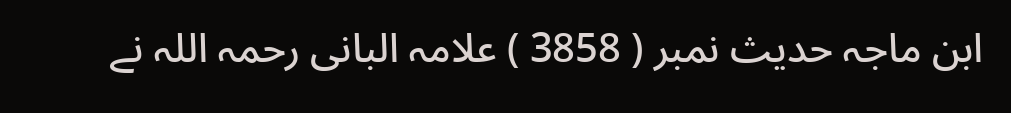ابن ماجہ حديث نمبر ( 3858 ) علامہ البانى رحمہ اللہ نے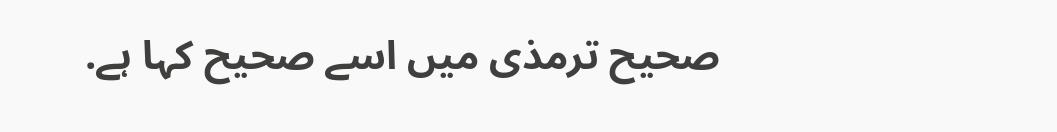صحيح ترمذى ميں اسے صحيح كہا ہے.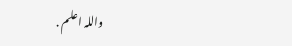واللہ اعلم .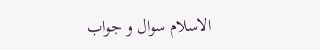الاسلام سوال و جواب